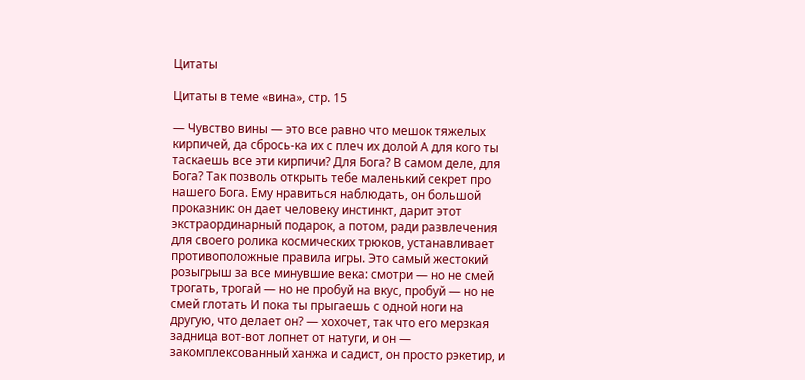Цитаты

Цитаты в теме «вина», стр. 15

— Чувство вины — это все равно что мешок тяжелых кирпичей, да сбрось-ка их с плеч их долой А для кого ты таскаешь все эти кирпичи? Для Бога? В самом деле, для Бога? Так позволь открыть тебе маленький секрет про нашего Бога. Ему нравиться наблюдать, он большой проказник: он дает человеку инстинкт, дарит этот экстраординарный подарок, а потом, ради развлечения для своего ролика космических трюков, устанавливает противоположные правила игры. Это самый жестокий розыгрыш за все минувшие века: смотри — но не смей трогать, трогай — но не пробуй на вкус, пробуй — но не смей глотать И пока ты прыгаешь с одной ноги на другую, что делает он? — хохочет, так что его мерзкая задница вот-вот лопнет от натуги, и он — закомплексованный ханжа и садист, он просто рэкетир, и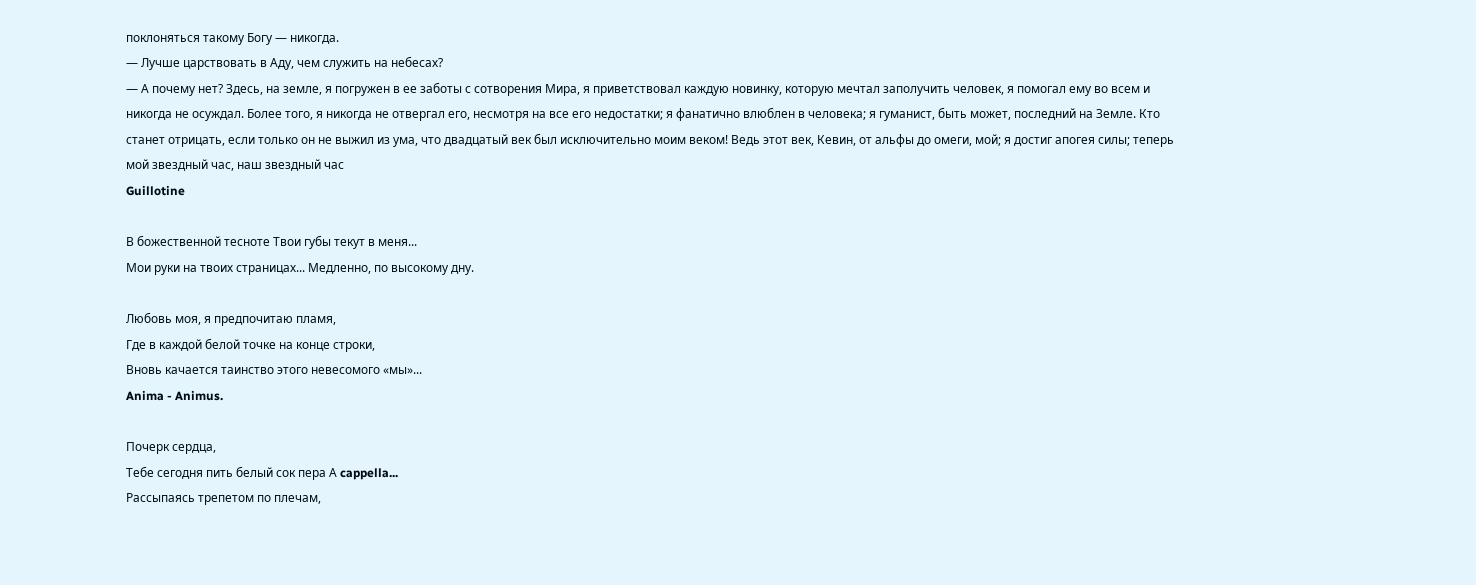поклоняться такому Богу — никогда.
— Лучше царствовать в Аду, чем служить на небесах?
— А почему нет? Здесь, на земле, я погружен в ее заботы с сотворения Мира, я приветствовал каждую новинку, которую мечтал заполучить человек, я помогал ему во всем и никогда не осуждал. Более того, я никогда не отвергал его, несмотря на все его недостатки; я фанатично влюблен в человека; я гуманист, быть может, последний на Земле. Кто станет отрицать, если только он не выжил из ума, что двадцатый век был исключительно моим веком! Ведь этот век, Кевин, от альфы до омеги, мой; я достиг апогея силы; теперь мой звездный час, наш звездный час
Guillotine

В божественной тесноте Твои губы текут в меня...
Мои руки на твоих страницах... Медленно, по высокому дну.

Любовь моя, я предпочитаю пламя,
Где в каждой белой точке на конце строки,
Вновь качается таинство этого невесомого «мы»...
Anima - Animus.

Почерк сердца,
Тебе сегодня пить белый сок пера А cappella...
Рассыпаясь трепетом по плечам,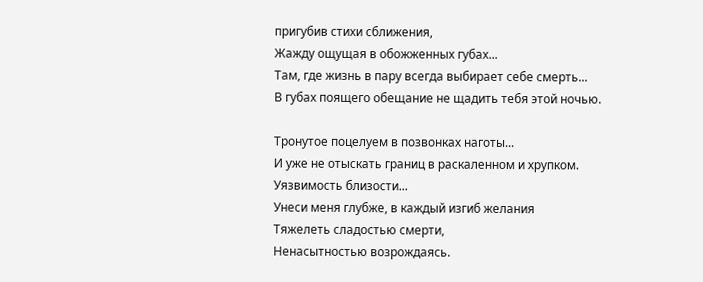пригубив стихи сближения,
Жажду ощущая в обожженных губах...
Там, где жизнь в пару всегда выбирает себе смерть...
В губах поящего обещание не щадить тебя этой ночью.

Тронутое поцелуем в позвонках наготы...
И уже не отыскать границ в раскаленном и хрупком.
Уязвимость близости...
Унеси меня глубже, в каждый изгиб желания
Тяжелеть сладостью смерти,
Ненасытностью возрождаясь.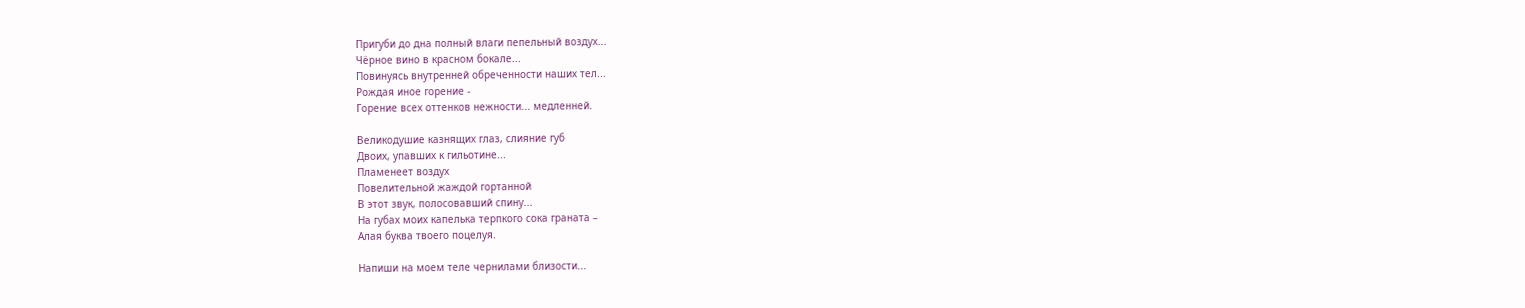Пригуби до дна полный влаги пепельный воздух...
Чёрное вино в красном бокале...
Повинуясь внутренней обреченности наших тел...
Рождая иное горение -
Горение всех оттенков нежности... медленней.

Великодушие казнящих глаз, слияние губ
Двоих, упавших к гильотине...
Пламенеет воздух
Повелительной жаждой гортанной
В этот звук, полосовавший спину...
На губах моих капелька терпкого сока граната –
Алая буква твоего поцелуя.

Напиши на моем теле чернилами близости...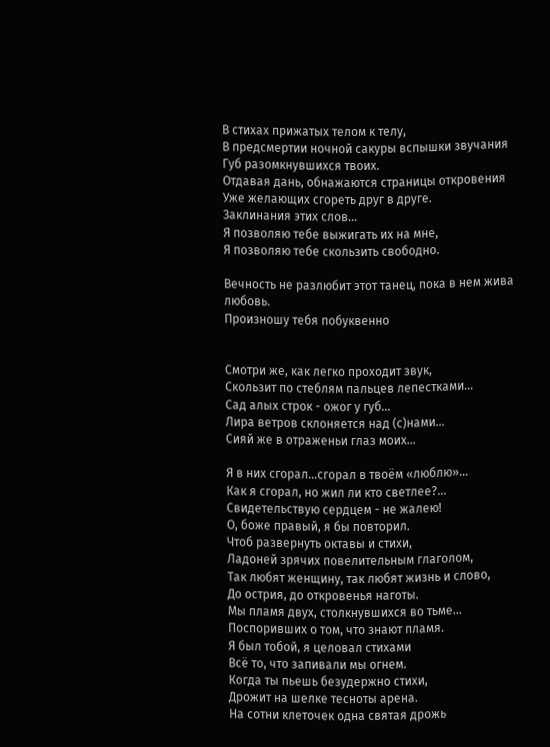В стихах прижатых телом к телу,
В предсмертии ночной сакуры вспышки звучания
Губ разомкнувшихся твоих.
Отдавая дань, обнажаются страницы откровения
Уже желающих сгореть друг в друге.
Заклинания этих слов...
Я позволяю тебе выжигать их на мне,
Я позволяю тебе скользить свободно.

Вечность не разлюбит этот танец, пока в нем жива любовь.
Произношу тебя побуквенно


Смотри же, как легко проходит звук,
Скользит по стеблям пальцев лепестками...
Сад алых строк - ожог у губ...
Лира ветров склоняется над (с)нами...
Сияй же в отраженьи глаз моих...

Я в них сгорал...сгорал в твоём «люблю»...
Как я сгорал, но жил ли кто светлее?...
Свидетельствую сердцем - не жалею!
О, боже правый, я бы повторил.
Чтоб развернуть октавы и стихи,
Ладоней зрячих повелительным глаголом,
Так любят женщину, так любят жизнь и слово,
До острия, до откровенья наготы.
Мы пламя двух, столкнувшихся во тьме...
Поспоривших о том, что знают пламя.
Я был тобой, я целовал стихами
Всё то, что запивали мы огнем.
Когда ты пьешь безудержно стихи,
Дрожит на шелке тесноты арена.
На сотни клеточек одна святая дрожь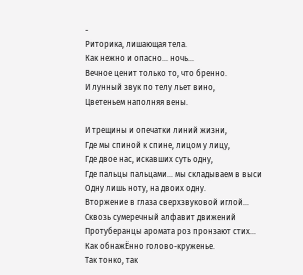-
Риторика, лишающая тела.
Как нежно и опасно... ночь...
Вечное ценит только то, что бренно.
И лунный звук по телу льет вино,
Цветеньем наполняя вены.

И трещины и опечатки линий жизни,
Где мы спиной к спине, лицом у лицу,
Где двое нас, искавших суть одну,
Где пальцы пальцами... мы складываем в выси
Одну лишь ноту, на двоих одну.
Вторжение в глаза сверхзвуковой иглой...
Сквозь сумеречный алфавит движений
Протуберанцы аромата роз пронзают стих...
Как обнажЁнно голово-круженье.
Так тонко, так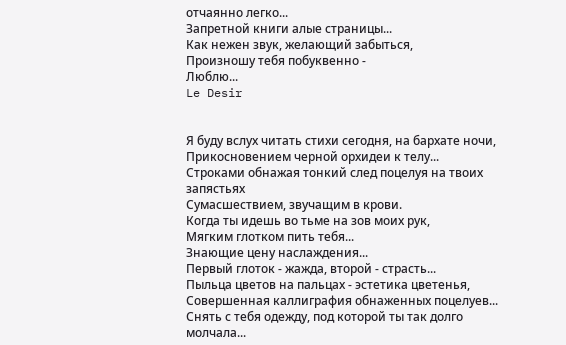отчаянно легко...
Запретной книги алые страницы...
Как нежен звук, желающий забыться,
Произношу тебя побуквенно -
Люблю...
Le Desir


Я буду вслух читать стихи сегодня, на бархате ночи,
Прикосновением черной орхидеи к телу...
Строками обнажая тонкий след поцелуя на твоих запястьях
Сумасшествием, звучащим в крови.
Когда ты идешь во тьме на зов моих рук,
Мягким глотком пить тебя...
Знающие цену наслаждения...
Первый глоток - жажда, второй - страсть...
Пыльца цветов на пальцах - эстетика цветенья,
Совершенная каллиграфия обнаженных поцелуев...
Снять с тебя одежду, под которой ты так долго молчала...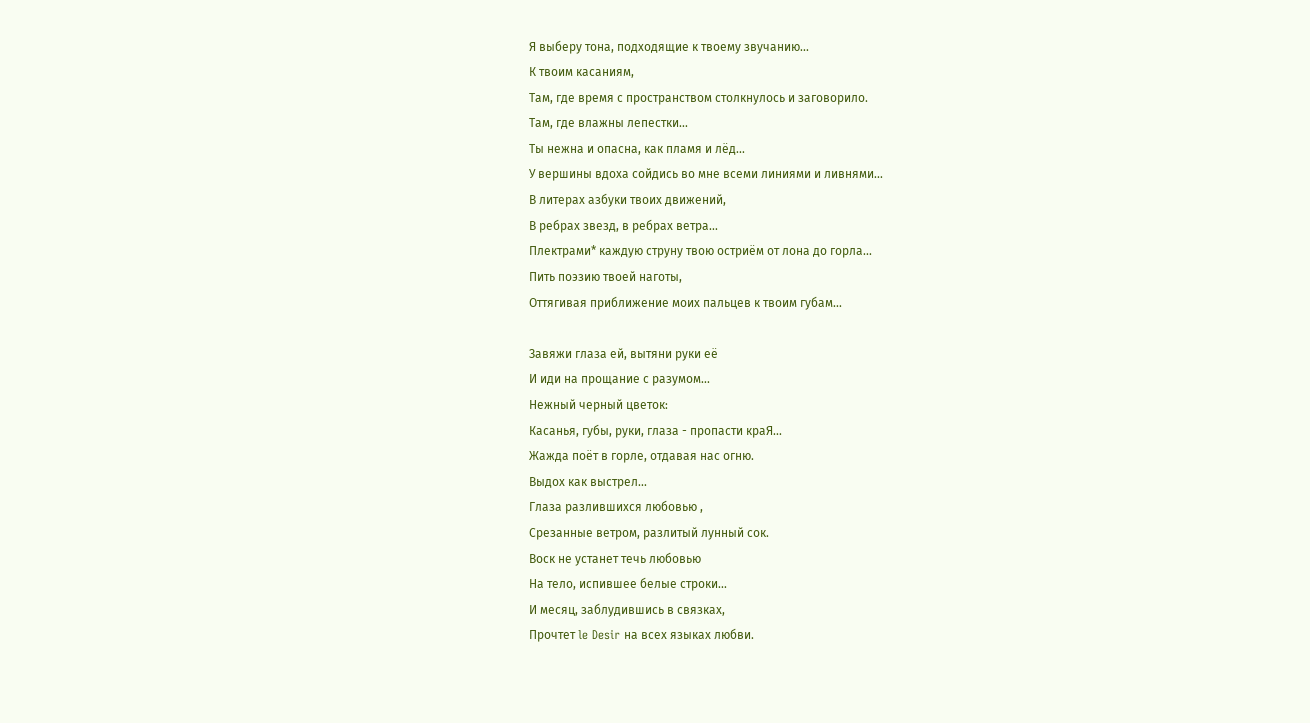Я выберу тона, подходящие к твоему звучанию...
К твоим касаниям,
Там, где время с пространством столкнулось и заговорило.
Там, где влажны лепестки...
Ты нежна и опасна, как пламя и лёд...
У вершины вдоха сойдись во мне всеми линиями и ливнями...
В литерах азбуки твоих движений,
В ребрах звезд, в ребрах ветра...
Плектрами* каждую струну твою остриём от лона до горла...
Пить поэзию твоей наготы,
Оттягивая приближение моих пальцев к твоим губам...

Завяжи глаза ей, вытяни руки её
И иди на прощание с разумом...
Нежный черный цветок:
Касанья, губы, руки, глаза - пропасти краЯ...
Жажда поёт в горле, отдавая нас огню.
Выдох как выстрел...
Глаза разлившихся любовью ,
Срезанные ветром, разлитый лунный сок.
Воск не устанет течь любовью
На тело, испившее белые строки...
И месяц, заблудившись в связках,
Прочтет le Desir на всех языках любви.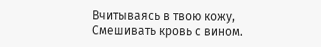Вчитываясь в твою кожу,
Смешивать кровь с вином.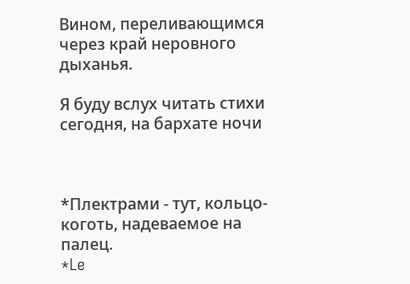Вином, переливающимся через край неровного дыханья.

Я буду вслух читать стихи сегодня, на бархате ночи



*Плектрами - тут, кольцо-коготь, надеваемое на палец.
*Le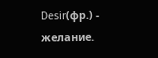Desir(фр.) - желание.